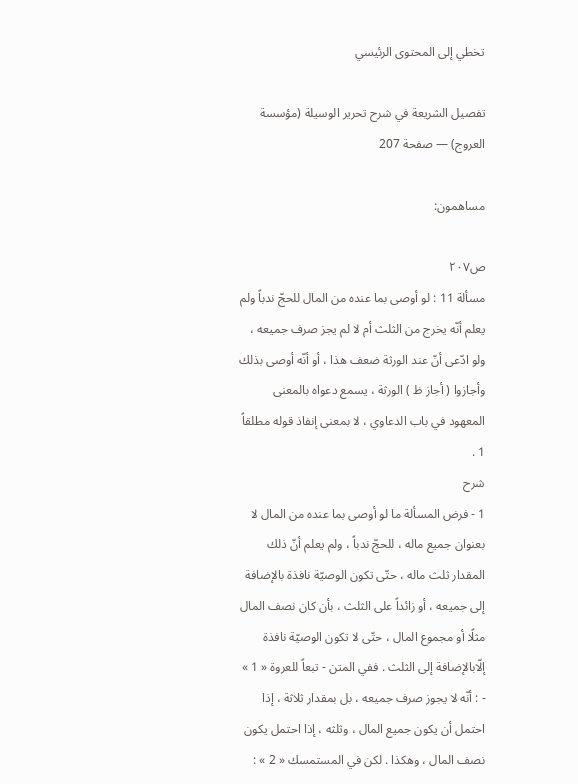تخطي إلى المحتوى الرئيسي

تفصيل الشريعة في شرح تحرير الوسيلة (مؤسسة العروج) — صفحة 207

مساهمون:

ص٢٠٧
مسألة 11 : لو أوصى بما عنده من المال للحجّ ندباً ولم يعلم أنّه يخرج من الثلث أم لا لم يجز صرف جميعه ، ولو ادّعى أنّ عند الورثة ضعف هذا ، أو أنّه أوصى بذلك وأجازوا ( أجاز ظ ) الورثة ، يسمع دعواه بالمعنى المعهود في باب الدعاوي ، لا بمعنى إنفاذ قوله مطلقاً 1 .
شرح
1 - فرض المسألة ما لو أوصى بما عنده من المال لا بعنوان جميع ماله ، للحجّ ندباً ، ولم يعلم أنّ ذلك المقدار ثلث ماله ، حتّى تكون الوصيّة نافذة بالإضافة إلى جميعه ، أو زائداً على الثلث ، بأن كان نصف المال مثلًا أو مجموع المال ، حتّى لا تكون الوصيّة نافذة إلّابالإضافة إلى الثلث . ففي المتن - تبعاً للعروة « 1 » - : أنّه لا يجوز صرف جميعه ، بل بمقدار ثلاثة ، إذا احتمل أن يكون جميع المال ، وثلثه ، إذا احتمل يكون نصف المال ، وهكذا . لكن في المستمسك « 2 » :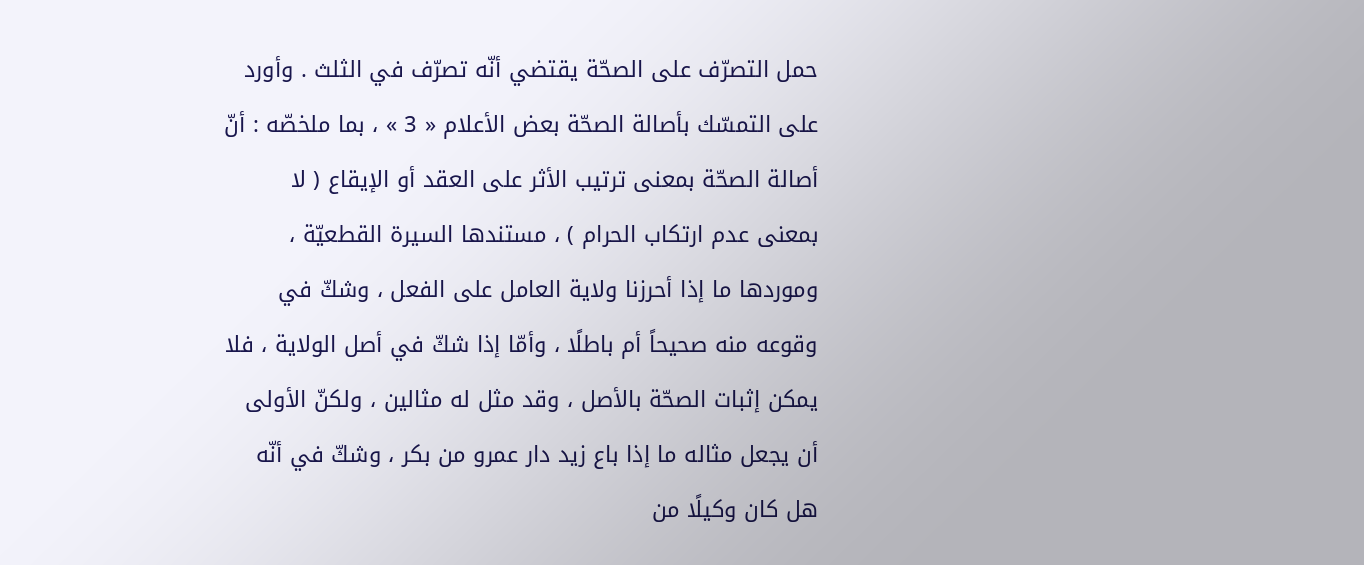حمل التصرّف على الصحّة يقتضي أنّه تصرّف في الثلث . وأورد على التمسّك بأصالة الصحّة بعض الأعلام « 3 » ، بما ملخصّه : أنّ أصالة الصحّة بمعنى ترتيب الأثر على العقد أو الإيقاع ( لا بمعنى عدم ارتكاب الحرام ) ، مستندها السيرة القطعيّة ، وموردها ما إذا أحرزنا ولاية العامل على الفعل ، وشكّ في وقوعه منه صحيحاً أم باطلًا ، وأمّا إذا شكّ في أصل الولاية ، فلا يمكن إثبات الصحّة بالأصل ، وقد مثل له مثالين ، ولكنّ الأولى أن يجعل مثاله ما إذا باع زيد دار عمرو من بكر ، وشكّ في أنّه هل كان وكيلًا من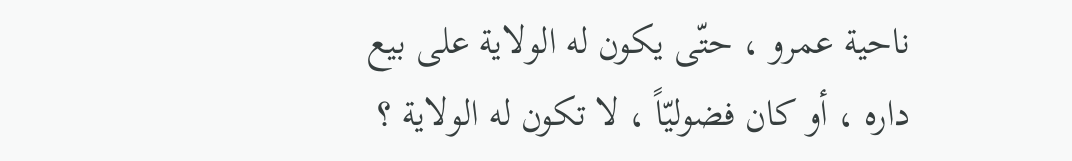ناحية عمرو ، حتّى يكون له الولاية على بيع داره ، أو كان فضوليّاً ، لا تكون له الولاية ؟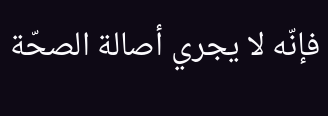فإنّه لا يجري أصالة الصحّة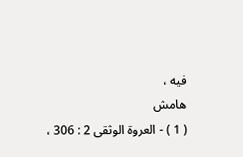فيه ،
هامش
( 1 ) - العروة الوثقى 2 : 306 ،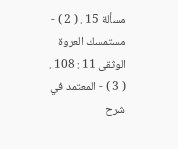مسألة 15 . ( 2 ) - مستمسك العروة الوثقى 11 : 108 . ( 3 ) - المعتمد في شرح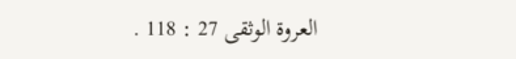العروة الوثقى 27 : 118 .